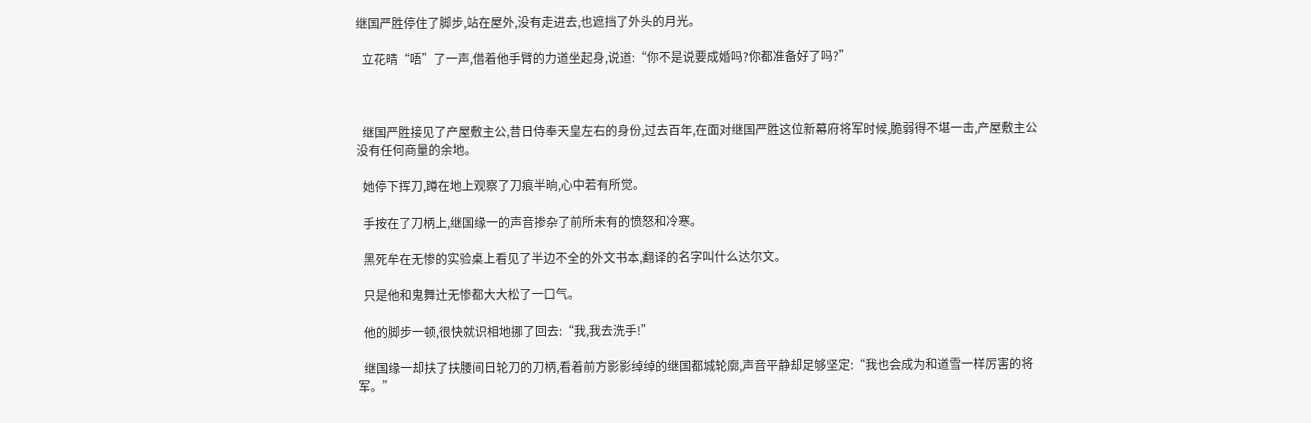继国严胜停住了脚步,站在屋外,没有走进去,也遮挡了外头的月光。

  立花晴“唔”了一声,借着他手臂的力道坐起身,说道:“你不是说要成婚吗?你都准备好了吗?”



  继国严胜接见了产屋敷主公,昔日侍奉天皇左右的身份,过去百年,在面对继国严胜这位新幕府将军时候,脆弱得不堪一击,产屋敷主公没有任何商量的余地。

  她停下挥刀,蹲在地上观察了刀痕半晌,心中若有所觉。

  手按在了刀柄上,继国缘一的声音掺杂了前所未有的愤怒和冷寒。

  黑死牟在无惨的实验桌上看见了半边不全的外文书本,翻译的名字叫什么达尔文。

  只是他和鬼舞辻无惨都大大松了一口气。

  他的脚步一顿,很快就识相地挪了回去:“我,我去洗手!”

  继国缘一却扶了扶腰间日轮刀的刀柄,看着前方影影绰绰的继国都城轮廓,声音平静却足够坚定:“我也会成为和道雪一样厉害的将军。”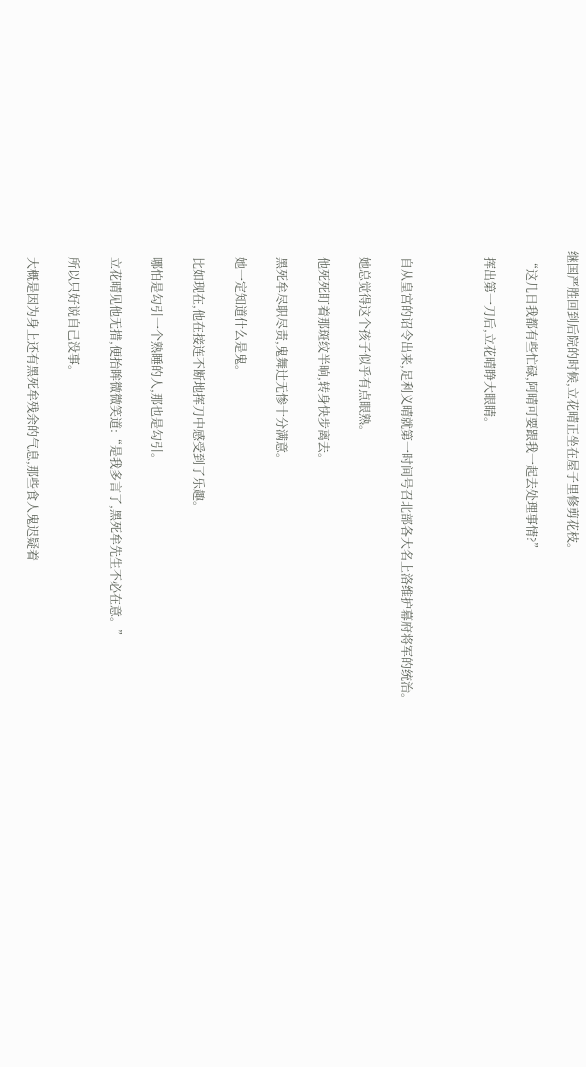继国严胜回到后院的时候,立花晴正坐在屋子里修剪花枝。

  “这几日我都有些忙碌,阿晴可要跟我一起去处理事情?”

  挥出第一刀后,立花晴睁大眼睛。



  自从皇宫的诏令出来,足利义晴就第一时间号召北部各大名上洛维护幕府将军的统治。

  她总觉得这个孩子似乎有点眼熟。

  他死死盯着那斑纹半晌,转身快步离去。

  黑死牟尽职尽责,鬼舞辻无惨十分满意。

  她一定知道什么是鬼。

  比如现在,他在接连不断地挥刀中感受到了乐趣。

  哪怕是勾引一个熟睡的人,那也是勾引。

  立花晴见他无措,便抬眸微微笑道:“是我多言了,黑死牟先生不必在意。”

  所以只好说自己没事。

  大概是因为身上还有黑死牟残余的气息,那些食人鬼迟疑着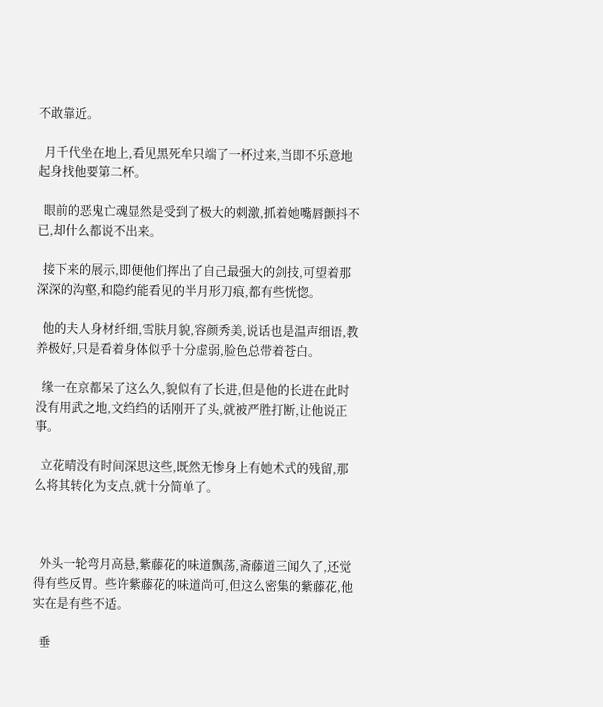不敢靠近。

  月千代坐在地上,看见黑死牟只端了一杯过来,当即不乐意地起身找他要第二杯。

  眼前的恶鬼亡魂显然是受到了极大的刺激,抓着她嘴唇颤抖不已,却什么都说不出来。

  接下来的展示,即便他们挥出了自己最强大的剑技,可望着那深深的沟壑,和隐约能看见的半月形刀痕,都有些恍惚。

  他的夫人身材纤细,雪肤月貌,容颜秀美,说话也是温声细语,教养极好,只是看着身体似乎十分虚弱,脸色总带着苍白。

  缘一在京都呆了这么久,貌似有了长进,但是他的长进在此时没有用武之地,文绉绉的话刚开了头,就被严胜打断,让他说正事。

  立花晴没有时间深思这些,既然无惨身上有她术式的残留,那么将其转化为支点,就十分简单了。



  外头一轮弯月高悬,紫藤花的味道飘荡,斋藤道三闻久了,还觉得有些反胃。些许紫藤花的味道尚可,但这么密集的紫藤花,他实在是有些不适。

  垂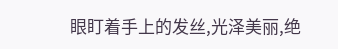眼盯着手上的发丝,光泽美丽,绝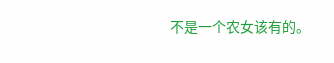不是一个农女该有的。